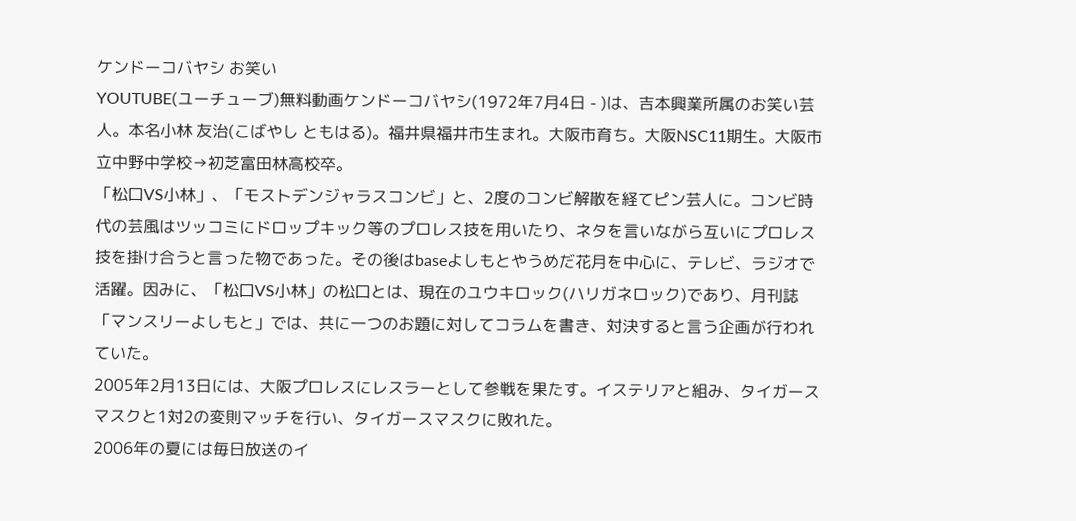ケンドーコバヤシ お笑い
YOUTUBE(ユーチューブ)無料動画ケンドーコバヤシ(1972年7月4日 - )は、吉本興業所属のお笑い芸人。本名小林 友治(こばやし ともはる)。福井県福井市生まれ。大阪市育ち。大阪NSC11期生。大阪市立中野中学校→初芝富田林高校卒。
「松口VS小林」、「モストデンジャラスコンビ」と、2度のコンビ解散を経てピン芸人に。コンビ時代の芸風はツッコミにドロップキック等のプロレス技を用いたり、ネタを言いながら互いにプロレス技を掛け合うと言った物であった。その後はbaseよしもとやうめだ花月を中心に、テレビ、ラジオで活躍。因みに、「松口VS小林」の松口とは、現在のユウキロック(ハリガネロック)であり、月刊誌「マンスリーよしもと」では、共に一つのお題に対してコラムを書き、対決すると言う企画が行われていた。
2005年2月13日には、大阪プロレスにレスラーとして参戦を果たす。イステリアと組み、タイガースマスクと1対2の変則マッチを行い、タイガースマスクに敗れた。
2006年の夏には毎日放送のイ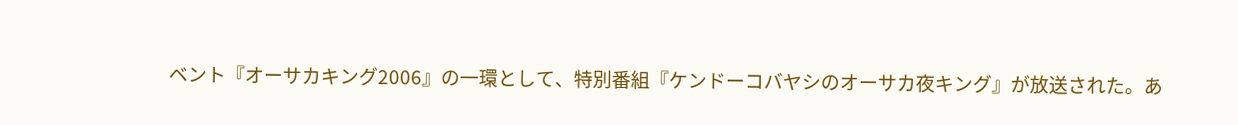ベント『オーサカキング2006』の一環として、特別番組『ケンドーコバヤシのオーサカ夜キング』が放送された。あ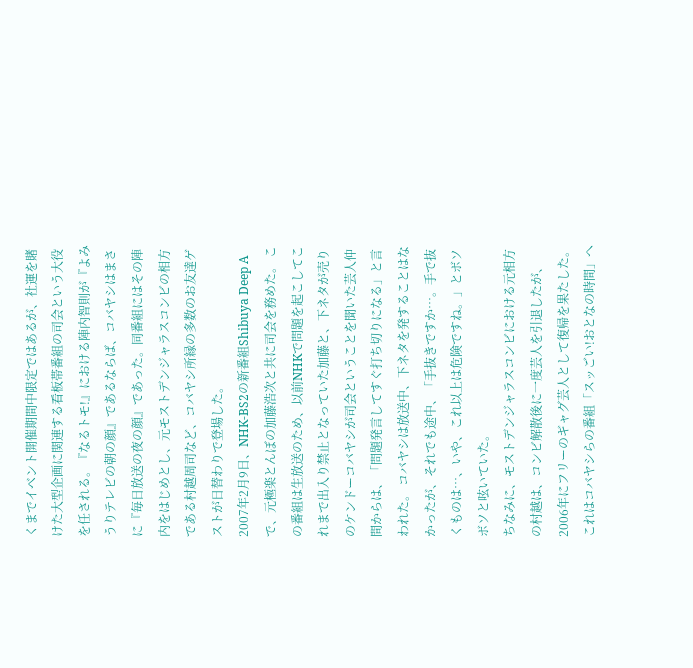くまでイベント開催期間中限定ではあるが、社運を賭けた大型企画に関連する看板帯番組の司会という大役を任される。『なるトモ!』における陣内智則が『よみうりテレビの朝の顔』であるならば、コバヤシはまさに『毎日放送の夜の顔』であった。同番組にはその陣内をはじめとし、元モストデンジャラスコンビの相方である村越周司など、コバヤシ所縁の多数のお友達ゲストが日替わりで登場した。
2007年2月9日、NHK-BS2の新番組Shibuya Deep Aで、元極楽とんぼの加藤浩次と共に司会を務めた。 この番組は生放送のため、以前NHKで問題を起こしてこれまで出入り禁止となっていた加藤と、下ネタが売りのケンドーコバヤシが司会ということを聞いた芸人仲間からは、「問題発言してすぐ打ち切りになる」と言われた。 コバヤシは放送中、下ネタを発することはなかったが、それでも途中、「手抜きですか…。手で抜くものは…、いや、これ以上は危険ですね。」とボソボソと呟いていた。
ちなみに、モストデンジャラスコンビにおける元相方の村越は、コンビ解散後に一度芸人を引退したが、2006年にフリーのギャグ芸人として復帰を果たした。これはコバヤシらの番組「スッごい!おとなの時間」へ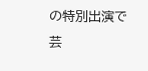の特別出演で芸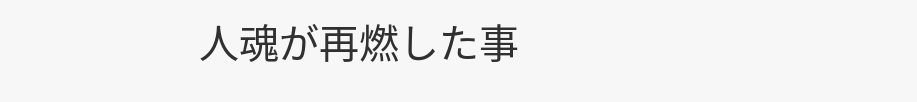人魂が再燃した事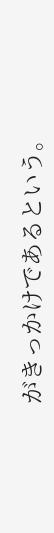がきっかけであるという。